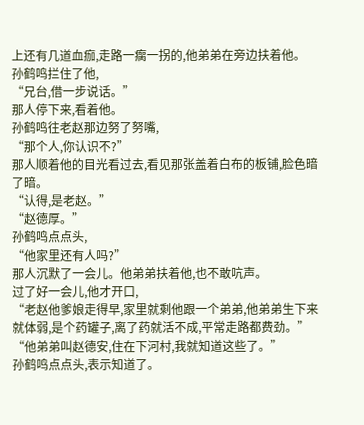上还有几道血痂,走路一瘸一拐的,他弟弟在旁边扶着他。
孙鹤鸣拦住了他,
“兄台,借一步说话。”
那人停下来,看着他。
孙鹤鸣往老赵那边努了努嘴,
“那个人,你认识不?”
那人顺着他的目光看过去,看见那张盖着白布的板铺,脸色暗了暗。
“认得,是老赵。”
“赵德厚。”
孙鹤鸣点点头,
“他家里还有人吗?”
那人沉默了一会儿。他弟弟扶着他,也不敢吭声。
过了好一会儿,他才开口,
“老赵他爹娘走得早,家里就剩他跟一个弟弟,他弟弟生下来就体弱,是个药罐子,离了药就活不成,平常走路都费劲。”
“他弟弟叫赵德安,住在下河村,我就知道这些了。”
孙鹤鸣点点头,表示知道了。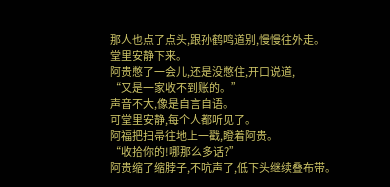那人也点了点头,跟孙鹤鸣道别,慢慢往外走。
堂里安静下来。
阿贵憋了一会儿,还是没憋住,开口说道,
“又是一家收不到账的。”
声音不大,像是自言自语。
可堂里安静,每个人都听见了。
阿福把扫帚往地上一戳,瞪着阿贵。
“收拾你的!哪那么多话?”
阿贵缩了缩脖子,不吭声了,低下头继续叠布带。